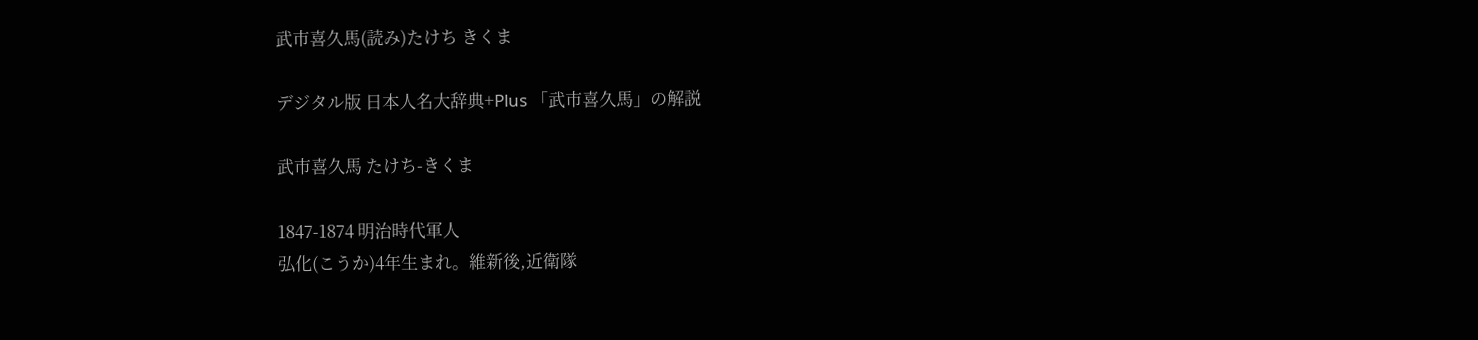武市喜久馬(読み)たけち きくま

デジタル版 日本人名大辞典+Plus 「武市喜久馬」の解説

武市喜久馬 たけち-きくま

1847-1874 明治時代軍人
弘化(こうか)4年生まれ。維新後,近衛隊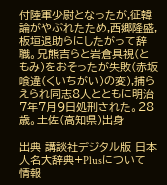付陸軍少尉となったが,征韓論がやぶれたため,西郷隆盛,板垣退助らにしたがって辞職。兄熊吉らと岩倉具視(ともみ)をおそったが失敗(赤坂喰違(くいちがい)の変),捕らえられ同志8人とともに明治7年7月9日処刑された。28歳。土佐(高知県)出身

出典 講談社デジタル版 日本人名大辞典+Plusについて 情報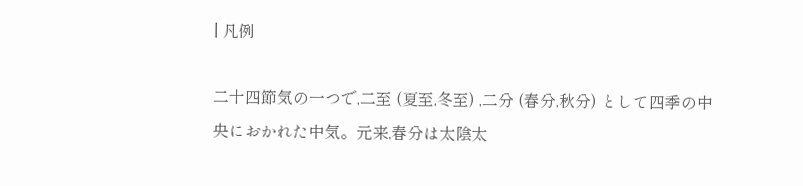| 凡例

二十四節気の一つで,二至 (夏至,冬至) ,二分 (春分,秋分) として四季の中央におかれた中気。元来,春分は太陰太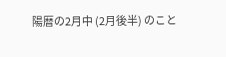陽暦の2月中 (2月後半) のこと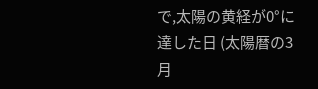で,太陽の黄経が0°に達した日 (太陽暦の3月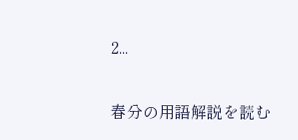2...

春分の用語解説を読む